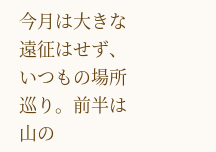今月は大きな遠征はせず、いつもの場所巡り。前半は山の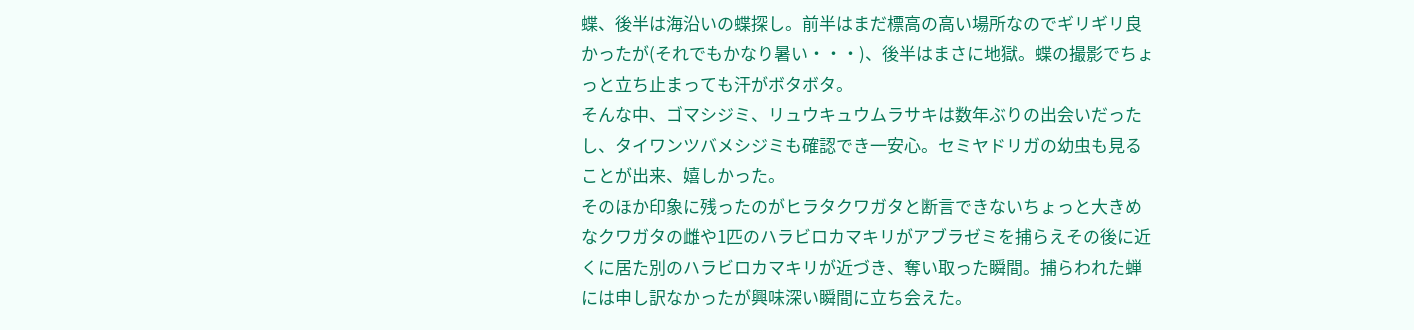蝶、後半は海沿いの蝶探し。前半はまだ標高の高い場所なのでギリギリ良かったが(それでもかなり暑い・・・)、後半はまさに地獄。蝶の撮影でちょっと立ち止まっても汗がボタボタ。
そんな中、ゴマシジミ、リュウキュウムラサキは数年ぶりの出会いだったし、タイワンツバメシジミも確認でき一安心。セミヤドリガの幼虫も見ることが出来、嬉しかった。
そのほか印象に残ったのがヒラタクワガタと断言できないちょっと大きめなクワガタの雌や1匹のハラビロカマキリがアブラゼミを捕らえその後に近くに居た別のハラビロカマキリが近づき、奪い取った瞬間。捕らわれた蝉には申し訳なかったが興味深い瞬間に立ち会えた。